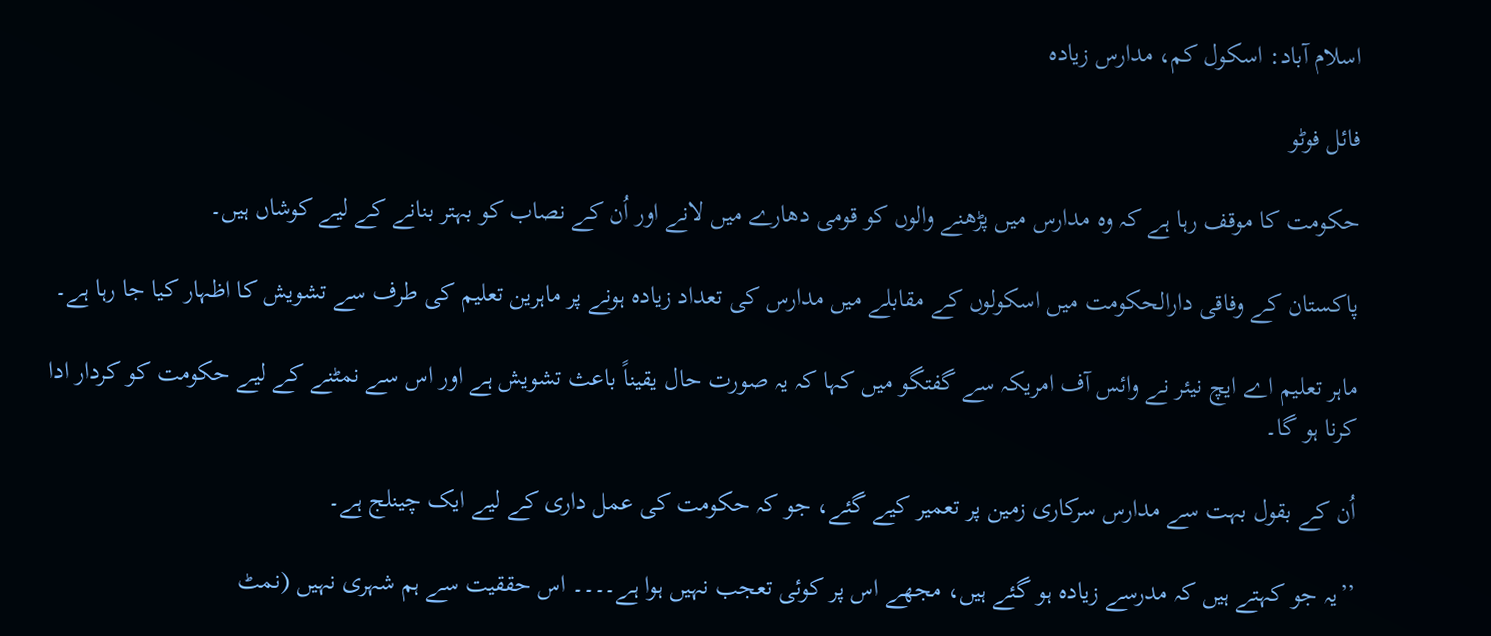اسلام آباد: اسکول کم، مدارس زیادہ

فائل فوٹو

حکومت کا موقف رہا ہے کہ وہ مدارس میں پڑھنے والوں کو قومی دھارے میں لانے اور اُن کے نصاب کو بہتر بنانے کے لیے کوشاں ہیں۔

پاکستان کے وفاقی دارالحکومت میں اسکولوں کے مقابلے میں مدارس کی تعداد زیادہ ہونے پر ماہرین تعلیم کی طرف سے تشویش کا اظہار کیا جا رہا ہے۔

ماہر تعلیم اے ایچ نیئر نے وائس آف امریکہ سے گفتگو میں کہا کہ یہ صورت حال یقیناً باعث تشویش ہے اور اس سے نمٹنے کے لیے حکومت کو کردار ادا کرنا ہو گا۔

اُن کے بقول بہت سے مدارس سرکاری زمین پر تعمیر کیے گئے، جو کہ حکومت کی عمل داری کے لیے ایک چینلج ہے۔

’’یہ جو کہتے ہیں کہ مدرسے زیادہ ہو گئے ہیں، مجھے اس پر کوئی تعجب نہیں ہوا ہے۔۔۔۔ اس حققیت سے ہم شہری نہیں (نمٹ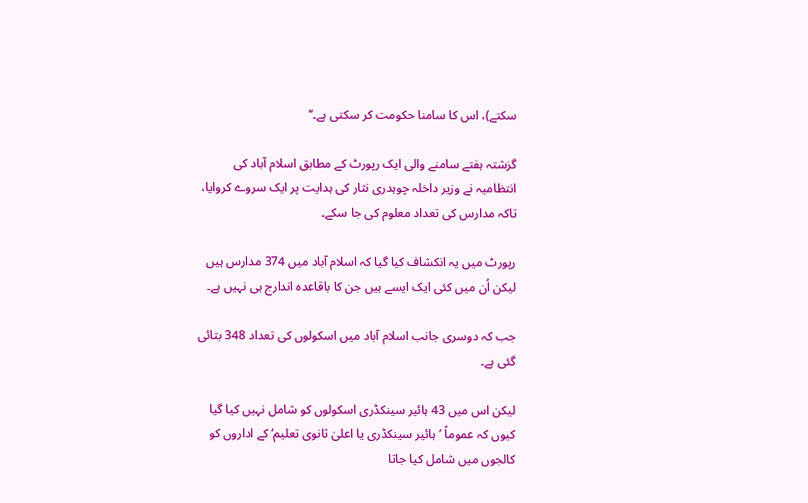سکتے)، اس کا سامنا حکومت کر سکتی ہے۔‘‘

گزشتہ ہفتے سامنے والی ایک رپورٹ کے مطابق اسلام آباد کی انتظامیہ نے وزیر داخلہ چوہدری نثار کی ہدایت پر ایک سروے کروایا، تاکہ مدارس کی تعداد معلوم کی جا سکے۔

رپورٹ میں یہ انکشاف کیا گیا کہ اسلام آباد میں 374 مدارس ہیں لیکن اُن میں کئی ایک ایسے ہیں جن کا باقاعدہ اندارج ہی نہیں ہے۔

جب کہ دوسری جانب اسلام آباد میں اسکولوں کی تعداد 348 بتائی گئی ہے۔

لیکن اس میں 43 ہائیر سینکڈری اسکولوں کو شامل نہیں کیا گیا کیوں کہ عموماً ’ہائیر سینکڈری یا اعلیٰ ثانوی تعلیم‘ کے اداروں کو کالجوں میں شامل کیا جاتا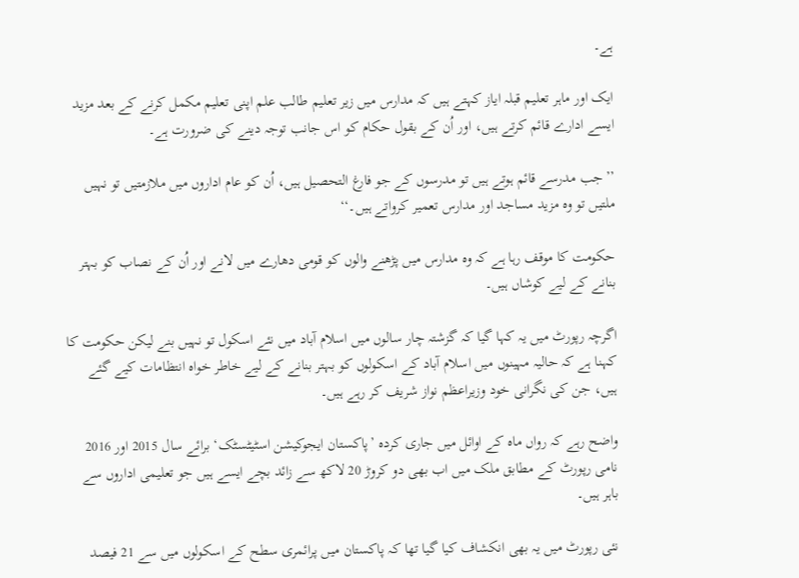ہے۔

ایک اور ماہر تعلیم قبلہ ایاز کہتے ہیں کہ مدارس میں زیر تعلیم طالب علم اپنی تعلیم مکمل کرنے کے بعد مزید ایسے ادارے قائم کرتے ہیں، اور اُن کے بقول حکام کو اس جانب توجہ دینے کی ضرورت ہے۔

’’جب مدرسے قائم ہوتے ہیں تو مدرسوں کے جو فارغ التحصیل ہیں، اُن کو عام اداروں میں ملازمتیں تو نہیں ملتیں تو وہ مزید مساجد اور مدارس تعمیر کرواتے ہیں۔‘‘

حکومت کا موقف رہا ہے کہ وہ مدارس میں پڑھنے والوں کو قومی دھارے میں لانے اور اُن کے نصاب کو بہتر بنانے کے لیے کوشاں ہیں۔

اگرچہ رپورٹ میں یہ کہا گیا کہ گزشتہ چار سالوں میں اسلام آباد میں نئے اسکول تو نہیں بنے لیکن حکومت کا کہنا ہے کہ حالیہ مہینوں میں اسلام آباد کے اسکولوں کو بہتر بنانے کے لیے خاطر خواہ انتظامات کیے گئے ہیں، جن کی نگرانی خود وزیراعظم نواز شریف کر رہے ہیں۔

واضح رہے کہ رواں ماہ کے اوائل میں جاری کردہ ’پاکستان ایجوکیشن اسٹیٹسٹک‘ برائے سال 2015 اور 2016 نامی رپورٹ کے مطابق ملک میں اب بھی دو کروڑ 20 لاکھ سے زائد بچے ایسے ہیں جو تعلیمی اداروں سے باہر ہیں۔

نئی رپورٹ میں یہ بھی انکشاف کیا گیا تھا کہ پاکستان میں پرائمری سطح کے اسکولوں میں سے 21 فیصد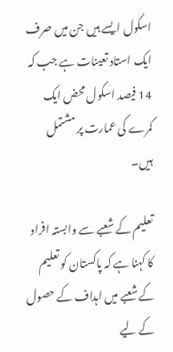اسکول ایسے ہیں جن میں صرف ایک استاد تعینات ہے جب کہ 14 فیصد اسکول محض ایک کمرے کی عمارت پر مشتمل ہیں۔

تعلیم کے شعبے سے وابستہ افراد کا کہنا ہے کہ پاکستان کو تعلیم کے شعبے میں اہداف کے حصول کے لیے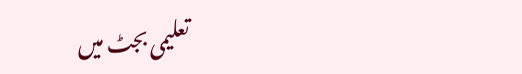تعلیمی بجٹ میں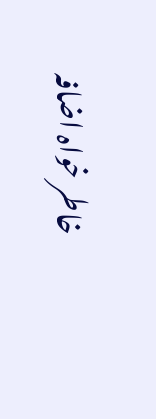خاطر خواہ اضافہ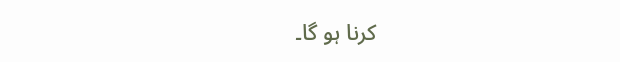کرنا ہو گا۔